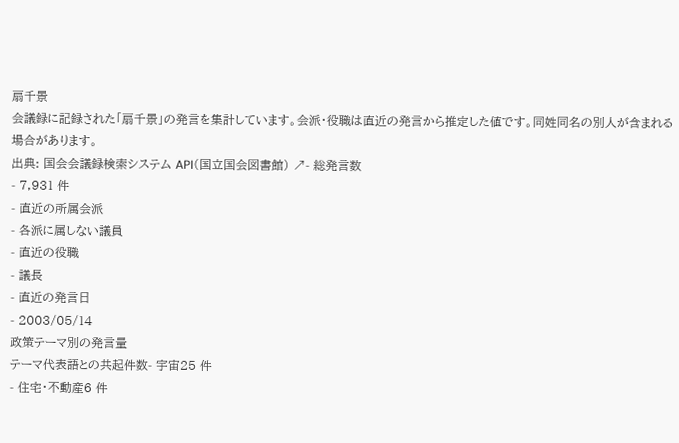扇千景
会議録に記録された「扇千景」の発言を集計しています。会派・役職は直近の発言から推定した値です。同姓同名の別人が含まれる場合があります。
出典: 国会会議録検索システム API(国立国会図書館) ↗- 総発言数
- 7,931 件
- 直近の所属会派
- 各派に属しない議員
- 直近の役職
- 議長
- 直近の発言日
- 2003/05/14
政策テーマ別の発言量
テーマ代表語との共起件数- 宇宙25 件
- 住宅・不動産6 件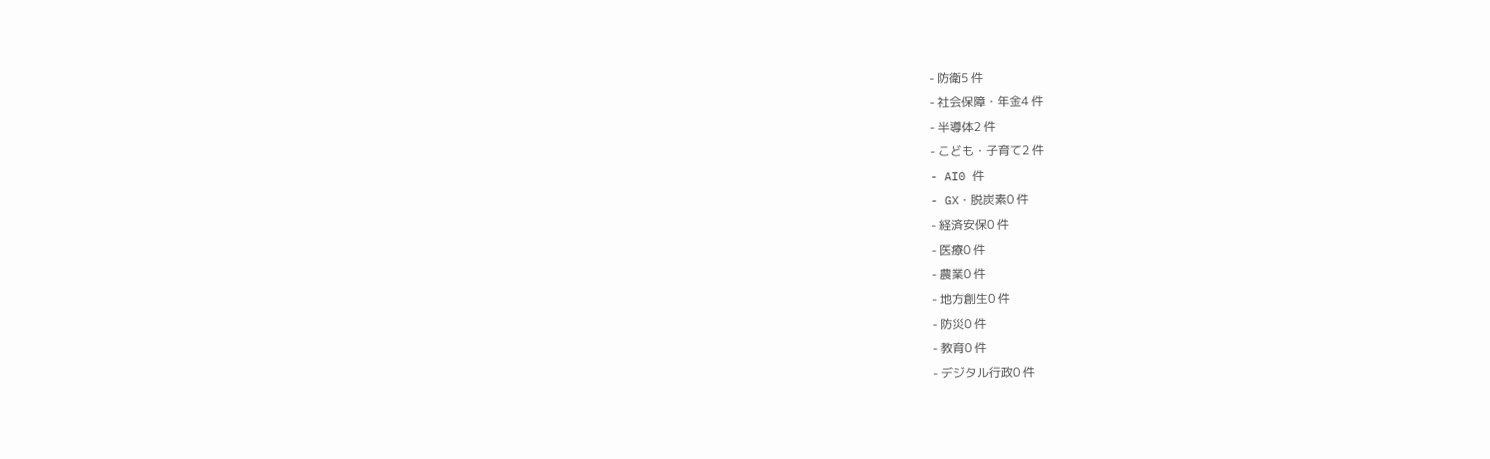- 防衛5 件
- 社会保障・年金4 件
- 半導体2 件
- こども・子育て2 件
- AI0 件
- GX・脱炭素0 件
- 経済安保0 件
- 医療0 件
- 農業0 件
- 地方創生0 件
- 防災0 件
- 教育0 件
- デジタル行政0 件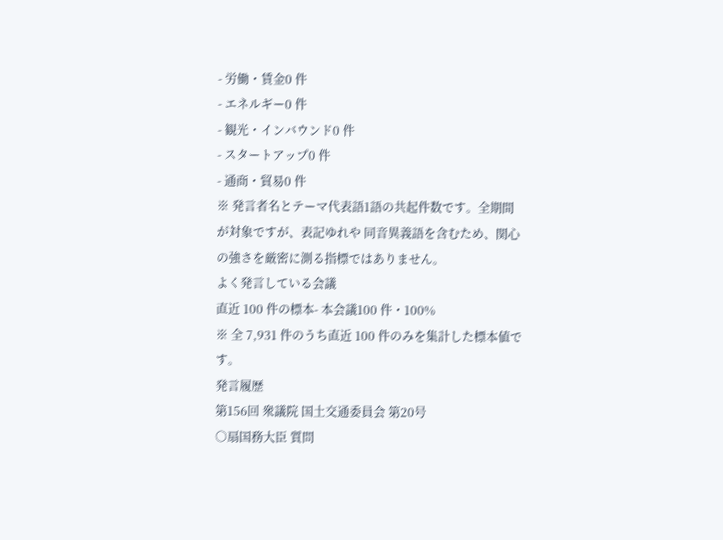- 労働・賃金0 件
- エネルギー0 件
- 観光・インバウンド0 件
- スタートアップ0 件
- 通商・貿易0 件
※ 発言者名とテーマ代表語1語の共起件数です。全期間が対象ですが、表記ゆれや 同音異義語を含むため、関心の強さを厳密に測る指標ではありません。
よく発言している会議
直近 100 件の標本- 本会議100 件・100%
※ 全 7,931 件のうち直近 100 件のみを集計した標本値です。
発言履歴
第156回 衆議院 国土交通委員会 第20号
○扇国務大臣 質問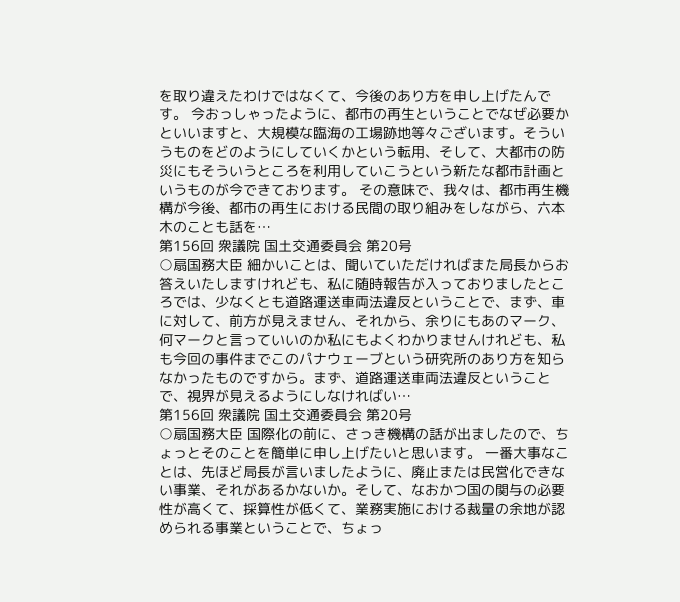を取り違えたわけではなくて、今後のあり方を申し上げたんです。 今おっしゃったように、都市の再生ということでなぜ必要かといいますと、大規模な臨海の工場跡地等々ございます。そういうものをどのようにしていくかという転用、そして、大都市の防災にもそういうところを利用していこうという新たな都市計画というものが今できております。 その意味で、我々は、都市再生機構が今後、都市の再生における民間の取り組みをしながら、六本木のことも話を…
第156回 衆議院 国土交通委員会 第20号
○扇国務大臣 細かいことは、聞いていただければまた局長からお答えいたしますけれども、私に随時報告が入っておりましたところでは、少なくとも道路運送車両法違反ということで、まず、車に対して、前方が見えません、それから、余りにもあのマーク、何マークと言っていいのか私にもよくわかりませんけれども、私も今回の事件までこのパナウェーブという研究所のあり方を知らなかったものですから。まず、道路運送車両法違反ということで、視界が見えるようにしなければい…
第156回 衆議院 国土交通委員会 第20号
○扇国務大臣 国際化の前に、さっき機構の話が出ましたので、ちょっとそのことを簡単に申し上げたいと思います。 一番大事なことは、先ほど局長が言いましたように、廃止または民営化できない事業、それがあるかないか。そして、なおかつ国の関与の必要性が高くて、採算性が低くて、業務実施における裁量の余地が認められる事業ということで、ちょっ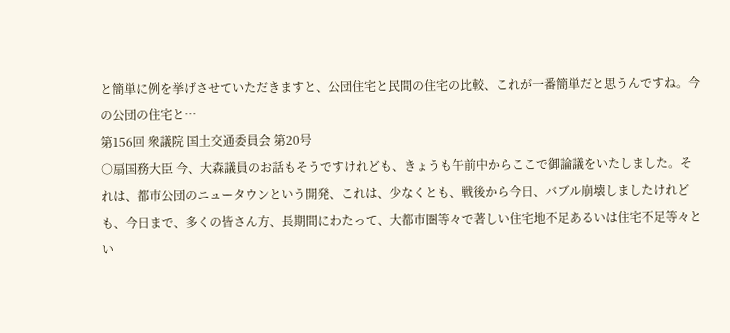と簡単に例を挙げさせていただきますと、公団住宅と民間の住宅の比較、これが一番簡単だと思うんですね。今の公団の住宅と…
第156回 衆議院 国土交通委員会 第20号
○扇国務大臣 今、大森議員のお話もそうですけれども、きょうも午前中からここで御論議をいたしました。それは、都市公団のニュータウンという開発、これは、少なくとも、戦後から今日、バブル崩壊しましたけれども、今日まで、多くの皆さん方、長期間にわたって、大都市圏等々で著しい住宅地不足あるいは住宅不足等々とい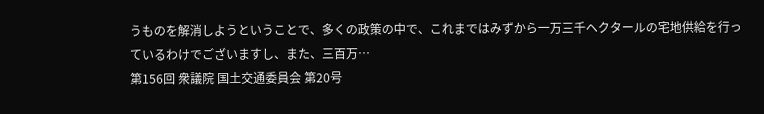うものを解消しようということで、多くの政策の中で、これまではみずから一万三千ヘクタールの宅地供給を行っているわけでございますし、また、三百万…
第156回 衆議院 国土交通委員会 第20号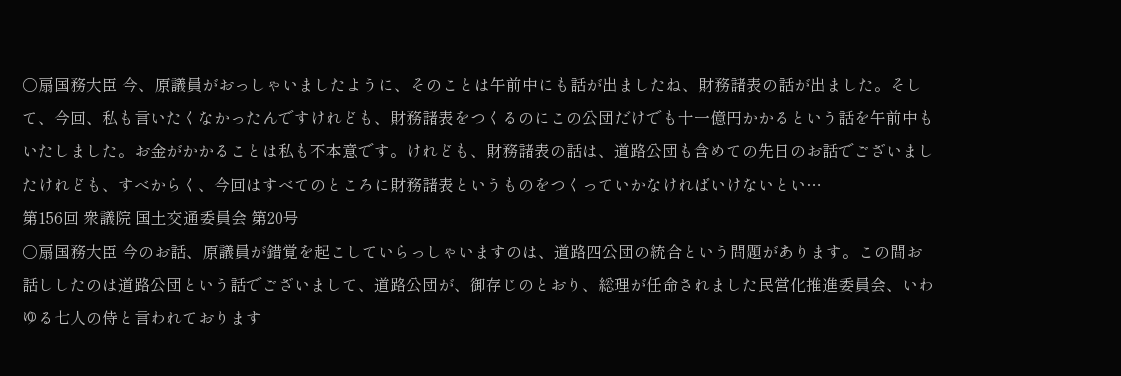○扇国務大臣 今、原議員がおっしゃいましたように、そのことは午前中にも話が出ましたね、財務諸表の話が出ました。そして、今回、私も言いたくなかったんですけれども、財務諸表をつくるのにこの公団だけでも十一億円かかるという話を午前中もいたしました。お金がかかることは私も不本意です。けれども、財務諸表の話は、道路公団も含めての先日のお話でございましたけれども、すべからく、今回はすべてのところに財務諸表というものをつくっていかなければいけないとい…
第156回 衆議院 国土交通委員会 第20号
○扇国務大臣 今のお話、原議員が錯覚を起こしていらっしゃいますのは、道路四公団の統合という問題があります。この間お話ししたのは道路公団という話でございまして、道路公団が、御存じのとおり、総理が任命されました民営化推進委員会、いわゆる七人の侍と言われております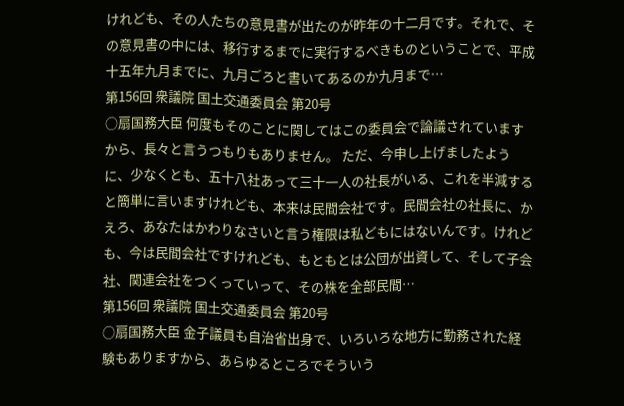けれども、その人たちの意見書が出たのが昨年の十二月です。それで、その意見書の中には、移行するまでに実行するべきものということで、平成十五年九月までに、九月ごろと書いてあるのか九月まで…
第156回 衆議院 国土交通委員会 第20号
○扇国務大臣 何度もそのことに関してはこの委員会で論議されていますから、長々と言うつもりもありません。 ただ、今申し上げましたように、少なくとも、五十八社あって三十一人の社長がいる、これを半減すると簡単に言いますけれども、本来は民間会社です。民間会社の社長に、かえろ、あなたはかわりなさいと言う権限は私どもにはないんです。けれども、今は民間会社ですけれども、もともとは公団が出資して、そして子会社、関連会社をつくっていって、その株を全部民間…
第156回 衆議院 国土交通委員会 第20号
○扇国務大臣 金子議員も自治省出身で、いろいろな地方に勤務された経験もありますから、あらゆるところでそういう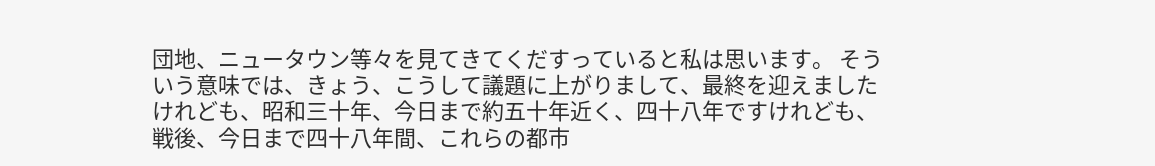団地、ニュータウン等々を見てきてくだすっていると私は思います。 そういう意味では、きょう、こうして議題に上がりまして、最終を迎えましたけれども、昭和三十年、今日まで約五十年近く、四十八年ですけれども、戦後、今日まで四十八年間、これらの都市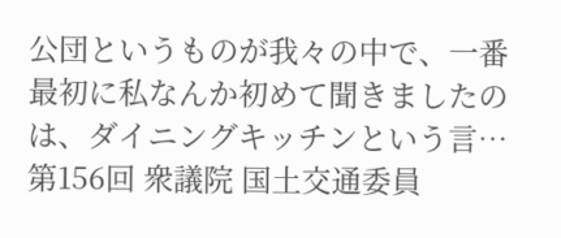公団というものが我々の中で、一番最初に私なんか初めて聞きましたのは、ダイニングキッチンという言…
第156回 衆議院 国土交通委員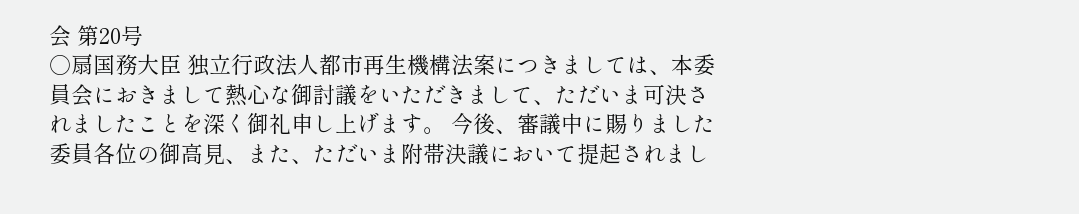会 第20号
○扇国務大臣 独立行政法人都市再生機構法案につきましては、本委員会におきまして熱心な御討議をいただきまして、ただいま可決されましたことを深く御礼申し上げます。 今後、審議中に賜りました委員各位の御高見、また、ただいま附帯決議において提起されまし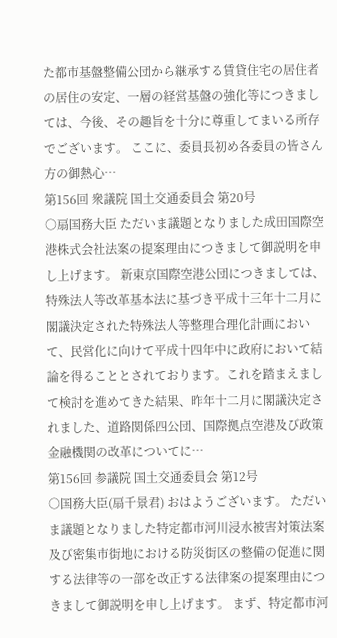た都市基盤整備公団から継承する賃貸住宅の居住者の居住の安定、一層の経営基盤の強化等につきましては、今後、その趣旨を十分に尊重してまいる所存でございます。 ここに、委員長初め各委員の皆さん方の御熱心…
第156回 衆議院 国土交通委員会 第20号
○扇国務大臣 ただいま議題となりました成田国際空港株式会社法案の提案理由につきまして御説明を申し上げます。 新東京国際空港公団につきましては、特殊法人等改革基本法に基づき平成十三年十二月に閣議決定された特殊法人等整理合理化計画において、民営化に向けて平成十四年中に政府において結論を得ることとされております。これを踏まえまして検討を進めてきた結果、昨年十二月に閣議決定されました、道路関係四公団、国際拠点空港及び政策金融機関の改革についてに…
第156回 参議院 国土交通委員会 第12号
○国務大臣(扇千景君) おはようございます。 ただいま議題となりました特定都市河川浸水被害対策法案及び密集市街地における防災街区の整備の促進に関する法律等の一部を改正する法律案の提案理由につきまして御説明を申し上げます。 まず、特定都市河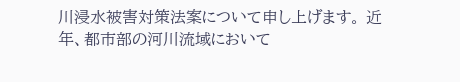川浸水被害対策法案について申し上げます。 近年、都市部の河川流域において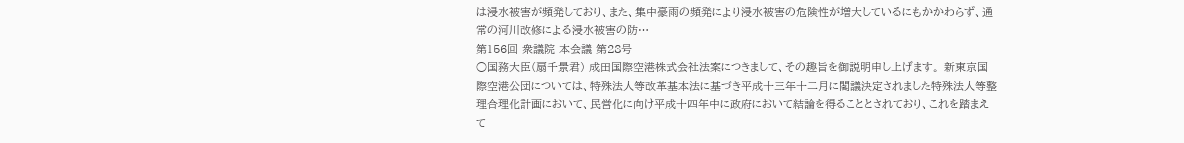は浸水被害が頻発しており、また、集中豪雨の頻発により浸水被害の危険性が増大しているにもかかわらず、通常の河川改修による浸水被害の防…
第156回 衆議院 本会議 第28号
○国務大臣(扇千景君) 成田国際空港株式会社法案につきまして、その趣旨を御説明申し上げます。 新東京国際空港公団については、特殊法人等改革基本法に基づき平成十三年十二月に閣議決定されました特殊法人等整理合理化計画において、民営化に向け平成十四年中に政府において結論を得ることとされており、これを踏まえて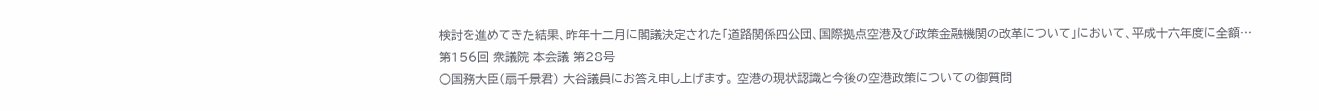検討を進めてきた結果、昨年十二月に閣議決定された「道路関係四公団、国際拠点空港及び政策金融機関の改革について」において、平成十六年度に全額…
第156回 衆議院 本会議 第28号
○国務大臣(扇千景君) 大谷議員にお答え申し上げます。 空港の現状認識と今後の空港政策についての御質問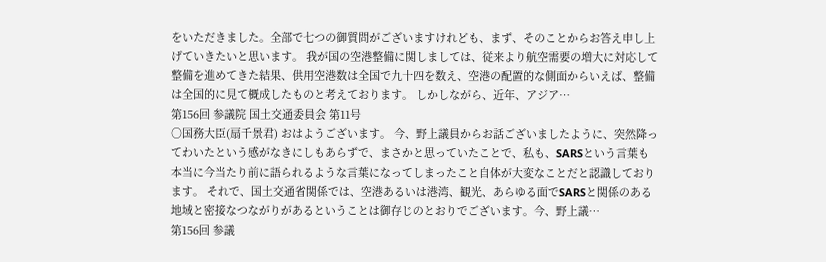をいただきました。全部で七つの御質問がございますけれども、まず、そのことからお答え申し上げていきたいと思います。 我が国の空港整備に関しましては、従来より航空需要の増大に対応して整備を進めてきた結果、供用空港数は全国で九十四を数え、空港の配置的な側面からいえば、整備は全国的に見て概成したものと考えております。 しかしながら、近年、アジア…
第156回 参議院 国土交通委員会 第11号
○国務大臣(扇千景君) おはようございます。 今、野上議員からお話ございましたように、突然降ってわいたという感がなきにしもあらずで、まさかと思っていたことで、私も、SARSという言葉も本当に今当たり前に語られるような言葉になってしまったこと自体が大変なことだと認識しております。 それで、国土交通省関係では、空港あるいは港湾、観光、あらゆる面でSARSと関係のある地域と密接なつながりがあるということは御存じのとおりでございます。今、野上議…
第156回 参議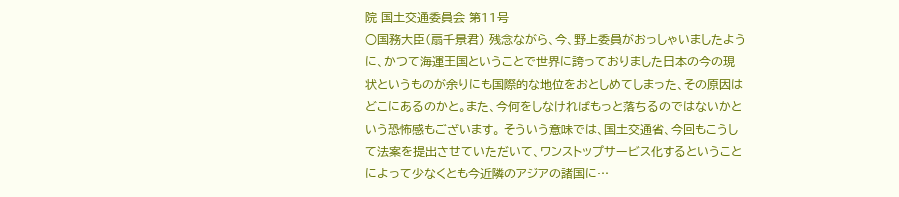院 国土交通委員会 第11号
○国務大臣(扇千景君) 残念ながら、今、野上委員がおっしゃいましたように、かつて海運王国ということで世界に誇っておりました日本の今の現状というものが余りにも国際的な地位をおとしめてしまった、その原因はどこにあるのかと。また、今何をしなければもっと落ちるのではないかという恐怖感もございます。 そういう意味では、国土交通省、今回もこうして法案を提出させていただいて、ワンストップサービス化するということによって少なくとも今近隣のアジアの諸国に…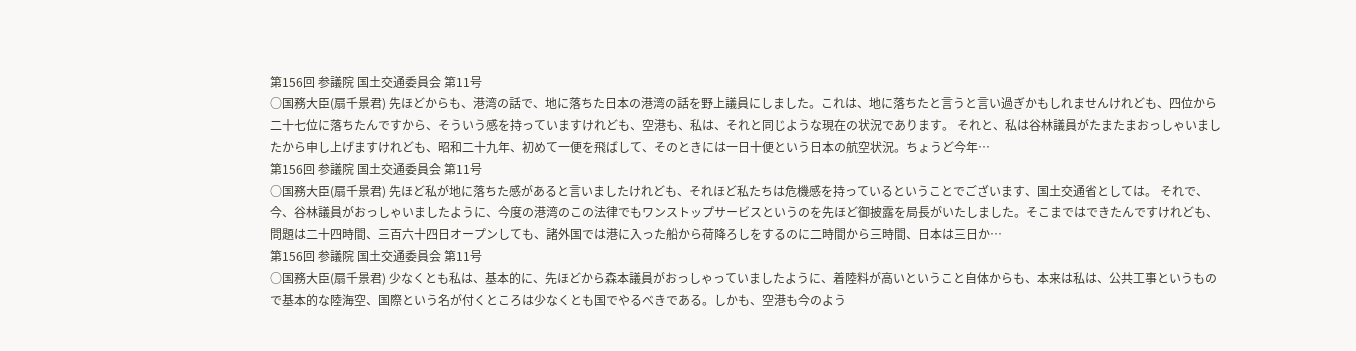第156回 参議院 国土交通委員会 第11号
○国務大臣(扇千景君) 先ほどからも、港湾の話で、地に落ちた日本の港湾の話を野上議員にしました。これは、地に落ちたと言うと言い過ぎかもしれませんけれども、四位から二十七位に落ちたんですから、そういう感を持っていますけれども、空港も、私は、それと同じような現在の状況であります。 それと、私は谷林議員がたまたまおっしゃいましたから申し上げますけれども、昭和二十九年、初めて一便を飛ばして、そのときには一日十便という日本の航空状況。ちょうど今年…
第156回 参議院 国土交通委員会 第11号
○国務大臣(扇千景君) 先ほど私が地に落ちた感があると言いましたけれども、それほど私たちは危機感を持っているということでございます、国土交通省としては。 それで、今、谷林議員がおっしゃいましたように、今度の港湾のこの法律でもワンストップサービスというのを先ほど御披露を局長がいたしました。そこまではできたんですけれども、問題は二十四時間、三百六十四日オープンしても、諸外国では港に入った船から荷降ろしをするのに二時間から三時間、日本は三日か…
第156回 参議院 国土交通委員会 第11号
○国務大臣(扇千景君) 少なくとも私は、基本的に、先ほどから森本議員がおっしゃっていましたように、着陸料が高いということ自体からも、本来は私は、公共工事というもので基本的な陸海空、国際という名が付くところは少なくとも国でやるべきである。しかも、空港も今のよう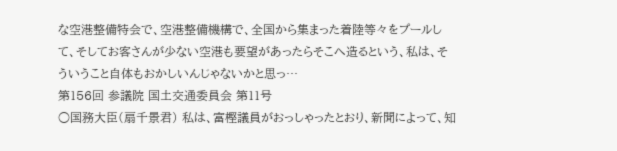な空港整備特会で、空港整備機構で、全国から集まった着陸等々をプールして、そしてお客さんが少ない空港も要望があったらそこへ造るという、私は、そういうこと自体もおかしいんじゃないかと思っ…
第156回 参議院 国土交通委員会 第11号
○国務大臣(扇千景君) 私は、富樫議員がおっしゃったとおり、新聞によって、知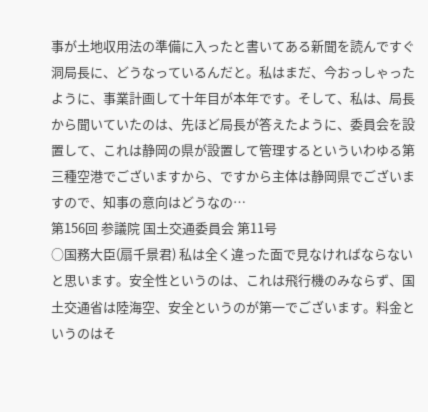事が土地収用法の準備に入ったと書いてある新聞を読んですぐ洞局長に、どうなっているんだと。私はまだ、今おっしゃったように、事業計画して十年目が本年です。そして、私は、局長から聞いていたのは、先ほど局長が答えたように、委員会を設置して、これは静岡の県が設置して管理するといういわゆる第三種空港でございますから、ですから主体は静岡県でございますので、知事の意向はどうなの…
第156回 参議院 国土交通委員会 第11号
○国務大臣(扇千景君) 私は全く違った面で見なければならないと思います。安全性というのは、これは飛行機のみならず、国土交通省は陸海空、安全というのが第一でございます。料金というのはそ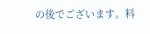の後でございます。料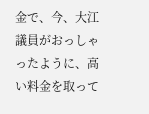金で、今、大江議員がおっしゃったように、高い料金を取って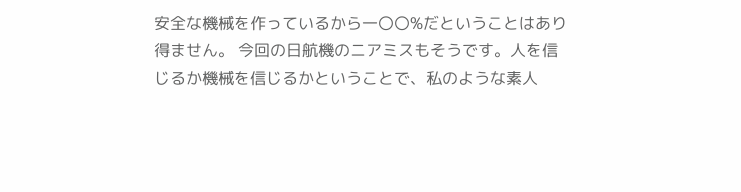安全な機械を作っているから一〇〇%だということはあり得ません。 今回の日航機のニアミスもそうです。人を信じるか機械を信じるかということで、私のような素人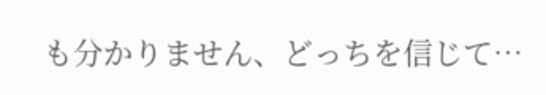も分かりません、どっちを信じて…